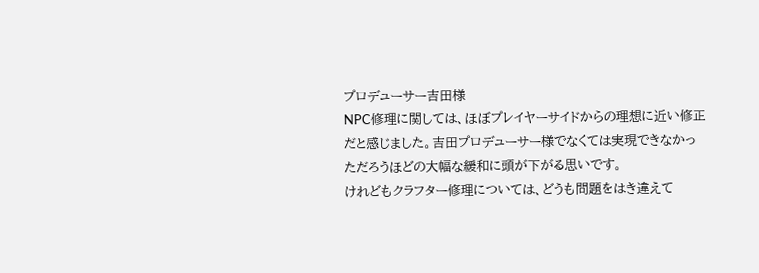プロデューサー吉田様
NPC修理に関しては、ほぼプレイヤーサイドからの理想に近い修正だと感じました。吉田プロデューサー様でなくては実現できなかっただろうほどの大幅な緩和に頭が下がる思いです。
けれどもクラフター修理については、どうも問題をはき違えて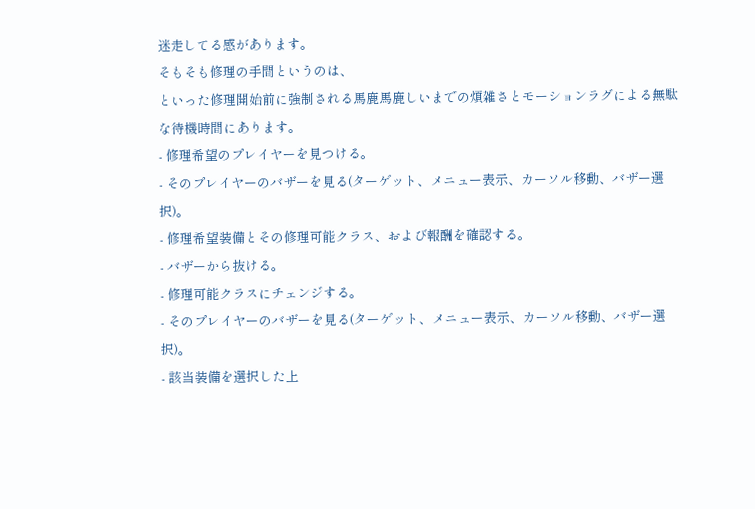迷走してる感があります。
そもそも修理の手間というのは、
といった修理開始前に強制される馬鹿馬鹿しいまでの煩雑さとモーションラグによる無駄な待機時間にあります。
- 修理希望のプレイヤーを見つける。
- そのプレイヤーのバザーを見る(ターゲット、メニュー表示、カーソル移動、バザー選択)。
- 修理希望装備とその修理可能クラス、および報酬を確認する。
- バザーから抜ける。
- 修理可能クラスにチェンジする。
- そのプレイヤーのバザーを見る(ターゲット、メニュー表示、カーソル移動、バザー選択)。
- 該当装備を選択した上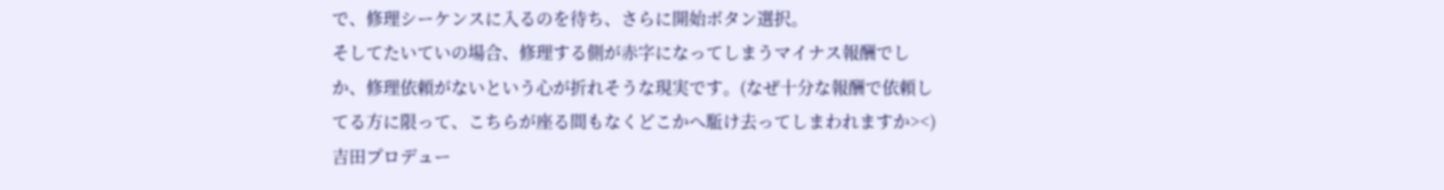で、修理シーケンスに入るのを待ち、さらに開始ボタン選択。
そしてたいていの場合、修理する側が赤字になってしまうマイナス報酬でしか、修理依頼がないという心が折れそうな現実です。(なぜ十分な報酬で依頼してる方に限って、こちらが座る間もなくどこかへ駈け去ってしまわれますか><)
吉田プロデュー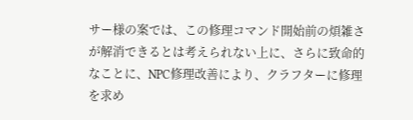サー様の案では、この修理コマンド開始前の煩雑さが解消できるとは考えられない上に、さらに致命的なことに、NPC修理改善により、クラフターに修理を求め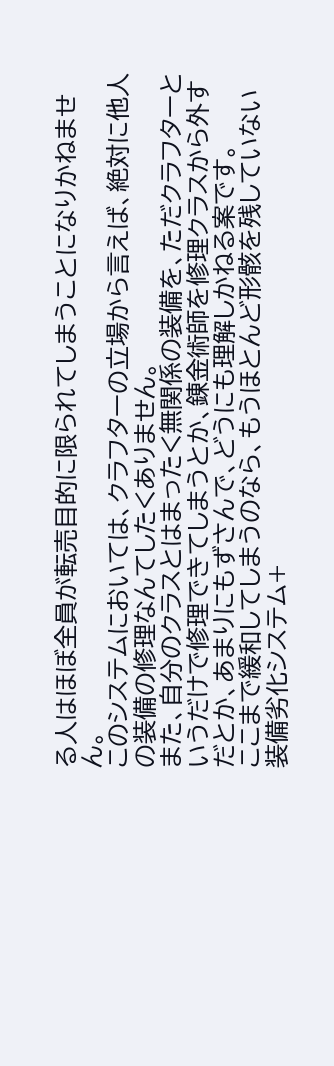る人はほぼ全員が転売目的に限られてしまうことになりかねません。
このシステムにおいては、クラフターの立場から言えば、絶対に他人の装備の修理なんてしたくありません。
また、自分のクラスとはまったく無関係の装備を、ただクラフターというだけで修理できてしまうとか、錬金術師を修理クラスから外すだとか、あまりにもずさんで、どうにも理解しかねる案です。
ここまで緩和してしまうのなら、もうほとんど形骸を残していない装備劣化システム+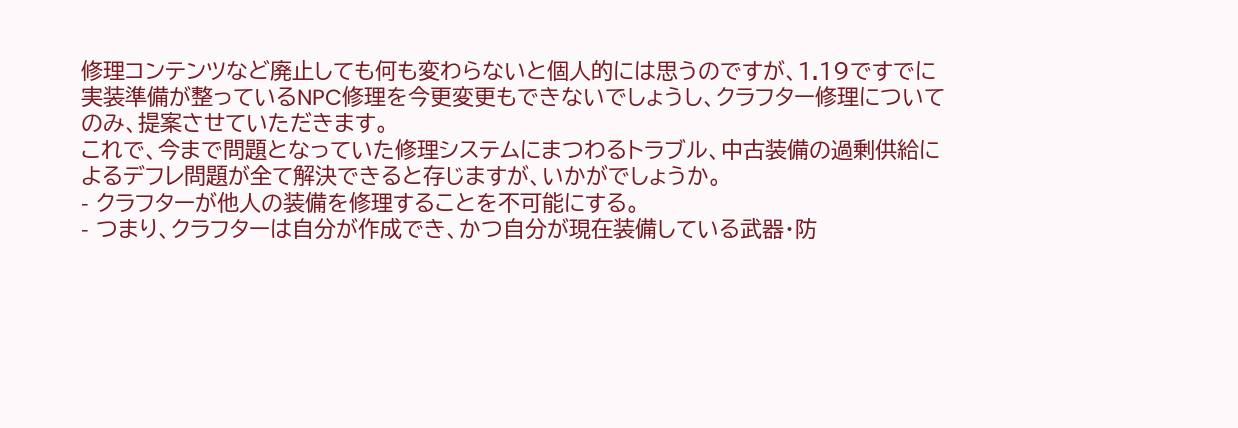修理コンテンツなど廃止しても何も変わらないと個人的には思うのですが、1.19ですでに実装準備が整っているNPC修理を今更変更もできないでしょうし、クラフター修理についてのみ、提案させていただきます。
これで、今まで問題となっていた修理システムにまつわるトラブル、中古装備の過剰供給によるデフレ問題が全て解決できると存じますが、いかがでしょうか。
- クラフターが他人の装備を修理することを不可能にする。
- つまり、クラフターは自分が作成でき、かつ自分が現在装備している武器・防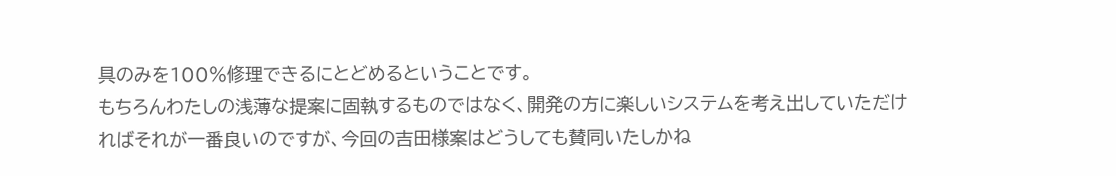具のみを100%修理できるにとどめるということです。
もちろんわたしの浅薄な提案に固執するものではなく、開発の方に楽しいシステムを考え出していただければそれが一番良いのですが、今回の吉田様案はどうしても賛同いたしかね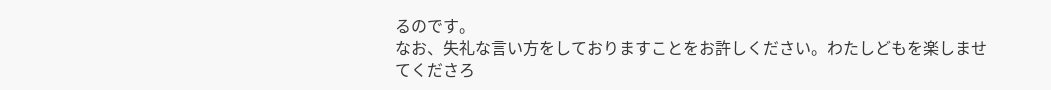るのです。
なお、失礼な言い方をしておりますことをお許しください。わたしどもを楽しませてくださろ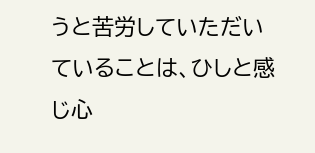うと苦労していただいていることは、ひしと感じ心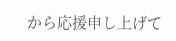から応援申し上げて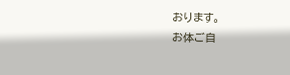おります。
お体ご自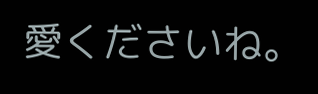愛くださいね。